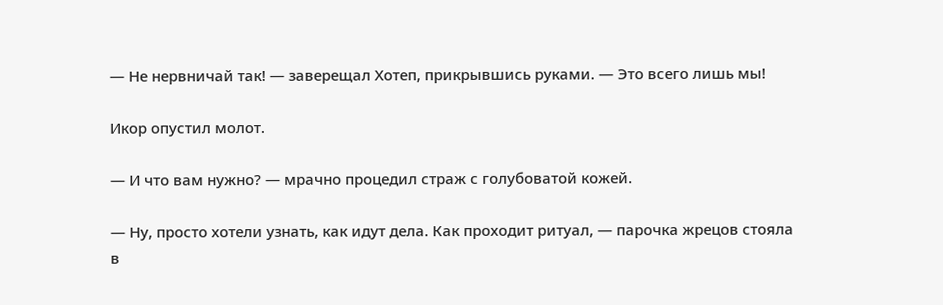— Не нервничай так! — заверещал Хотеп, прикрывшись руками. — Это всего лишь мы!

Икор опустил молот.

— И что вам нужно? — мрачно процедил страж с голубоватой кожей.

— Ну, просто хотели узнать, как идут дела. Как проходит ритуал, — парочка жрецов стояла в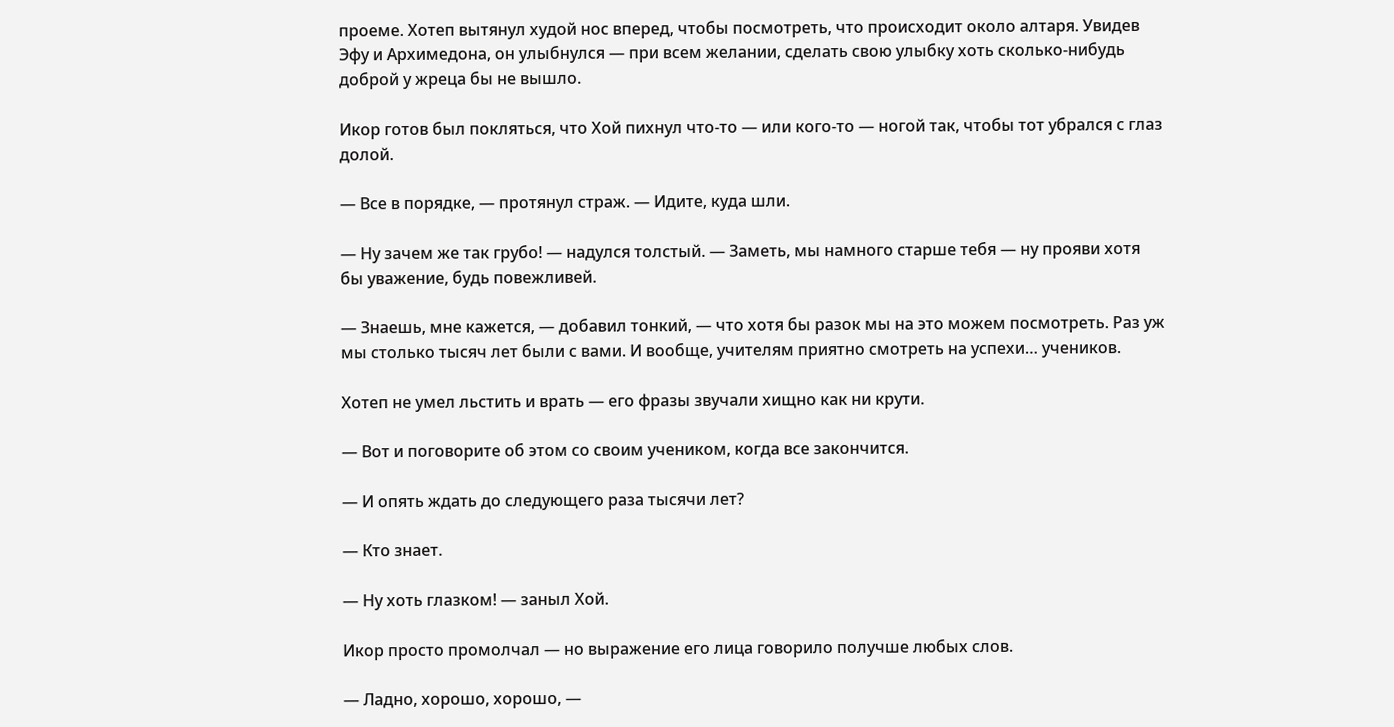проеме. Хотеп вытянул худой нос вперед, чтобы посмотреть, что происходит около алтаря. Увидев Эфу и Архимедона, он улыбнулся — при всем желании, сделать свою улыбку хоть сколько-нибудь доброй у жреца бы не вышло.

Икор готов был покляться, что Хой пихнул что-то — или кого-то — ногой так, чтобы тот убрался с глаз долой.

— Все в порядке, — протянул страж. — Идите, куда шли.

— Ну зачем же так грубо! — надулся толстый. — Заметь, мы намного старше тебя — ну прояви хотя бы уважение, будь повежливей.

— Знаешь, мне кажется, — добавил тонкий, — что хотя бы разок мы на это можем посмотреть. Раз уж мы столько тысяч лет были с вами. И вообще, учителям приятно смотреть на успехи… учеников.

Хотеп не умел льстить и врать — его фразы звучали хищно как ни крути.

— Вот и поговорите об этом со своим учеником, когда все закончится.

— И опять ждать до следующего раза тысячи лет?

— Кто знает.

— Ну хоть глазком! — заныл Хой.

Икор просто промолчал — но выражение его лица говорило получше любых слов.

— Ладно, хорошо, хорошо, —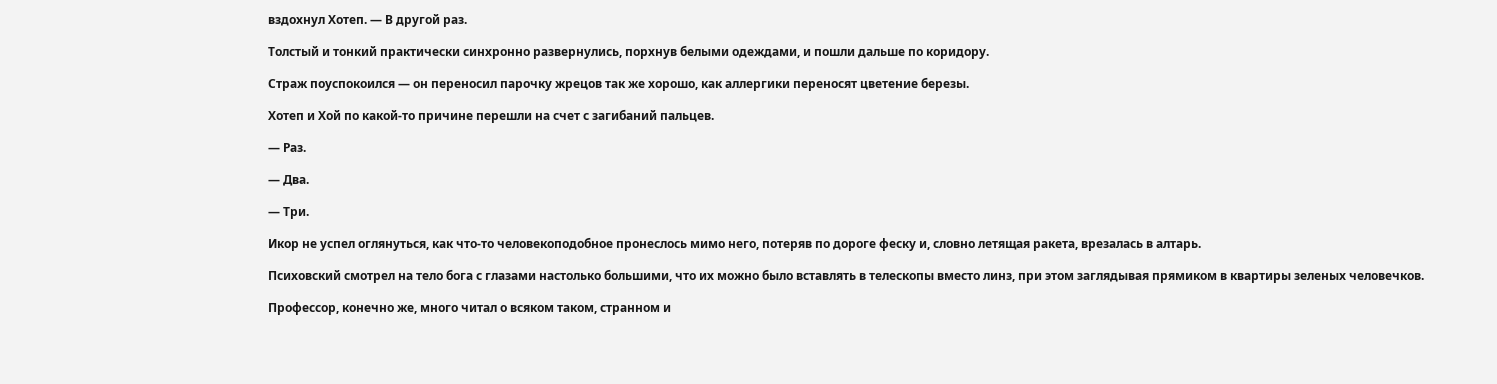вздохнул Хотеп. — В другой раз.

Толстый и тонкий практически синхронно развернулись, порхнув белыми одеждами, и пошли дальше по коридору.

Страж поуспокоился — он переносил парочку жрецов так же хорошо, как аллергики переносят цветение березы.

Хотеп и Хой по какой-то причине перешли на счет с загибаний пальцев.

— Раз.

— Два.

— Три.

Икор не успел оглянуться, как что-то человекоподобное пронеслось мимо него, потеряв по дороге феску и, словно летящая ракета, врезалась в алтарь.

Психовский смотрел на тело бога с глазами настолько большими, что их можно было вставлять в телескопы вместо линз, при этом заглядывая прямиком в квартиры зеленых человечков.

Профессор, конечно же, много читал о всяком таком, странном и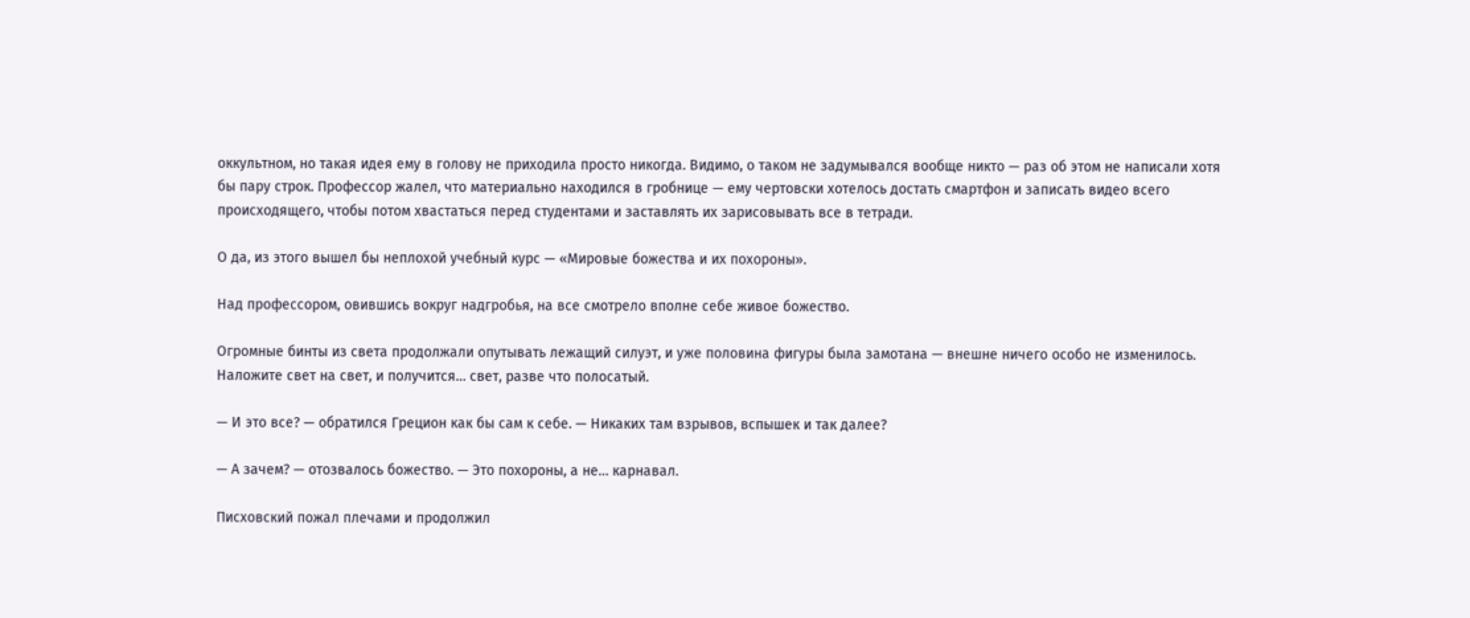оккультном, но такая идея ему в голову не приходила просто никогда. Видимо, о таком не задумывался вообще никто — раз об этом не написали хотя бы пару строк. Профессор жалел, что материально находился в гробнице — ему чертовски хотелось достать смартфон и записать видео всего происходящего, чтобы потом хвастаться перед студентами и заставлять их зарисовывать все в тетради.

О да, из этого вышел бы неплохой учебный курс — «Мировые божества и их похороны».

Над профессором, овившись вокруг надгробья, на все смотрело вполне себе живое божество.

Огромные бинты из света продолжали опутывать лежащий силуэт, и уже половина фигуры была замотана — внешне ничего особо не изменилось. Наложите свет на свет, и получится… свет, разве что полосатый.

— И это все? — обратился Грецион как бы сам к себе. — Никаких там взрывов, вспышек и так далее?

— А зачем? — отозвалось божество. — Это похороны, а не… карнавал.

Писховский пожал плечами и продолжил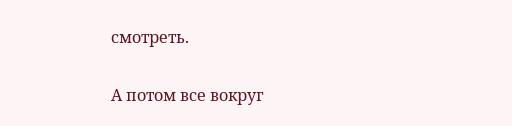смотреть.

А потом все вокруг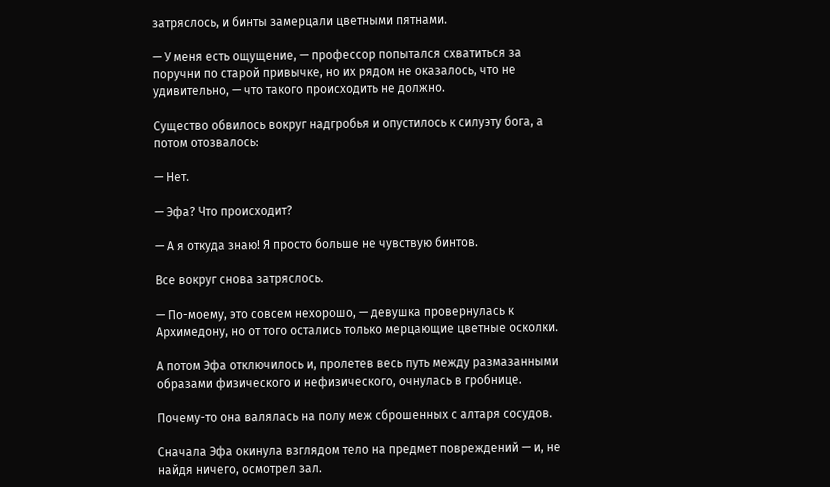затряслось, и бинты замерцали цветными пятнами.

— У меня есть ощущение, — профессор попытался схватиться за поручни по старой привычке, но их рядом не оказалось, что не удивительно, — что такого происходить не должно.

Существо обвилось вокруг надгробья и опустилось к силуэту бога, а потом отозвалось:

— Нет.

— Эфа? Что происходит?

— А я откуда знаю! Я просто больше не чувствую бинтов.

Все вокруг снова затряслось.

— По-моему, это совсем нехорошо, — девушка провернулась к Архимедону, но от того остались только мерцающие цветные осколки.

А потом Эфа отключилось и, пролетев весь путь между размазанными образами физического и нефизического, очнулась в гробнице.

Почему-то она валялась на полу меж сброшенных с алтаря сосудов.

Сначала Эфа окинула взглядом тело на предмет повреждений — и, не найдя ничего, осмотрел зал.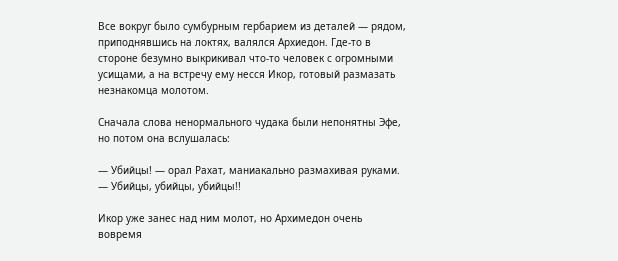Все вокруг было сумбурным гербарием из деталей — рядом, приподнявшись на локтях, валялся Архиедон. Где-то в стороне безумно выкрикивал что-то человек с огромными усищами, а на встречу ему несся Икор, готовый размазать незнакомца молотом.

Сначала слова ненормального чудака были непонятны Эфе, но потом она вслушалась:

— Убийцы! — орал Рахат, маниакально размахивая руками. — Убийцы, убийцы, убийцы!!

Икор уже занес над ним молот, но Архимедон очень вовремя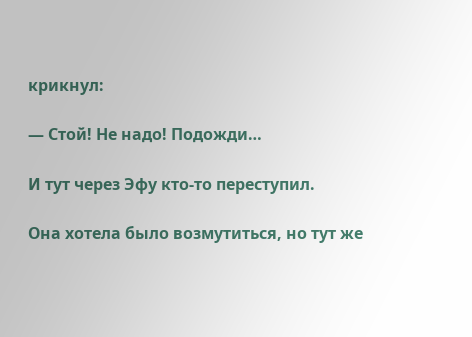крикнул:

— Стой! Не надо! Подожди…

И тут через Эфу кто-то переступил.

Она хотела было возмутиться, но тут же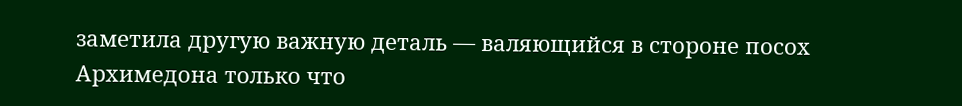заметила другую важную деталь — валяющийся в стороне посох Архимедона только что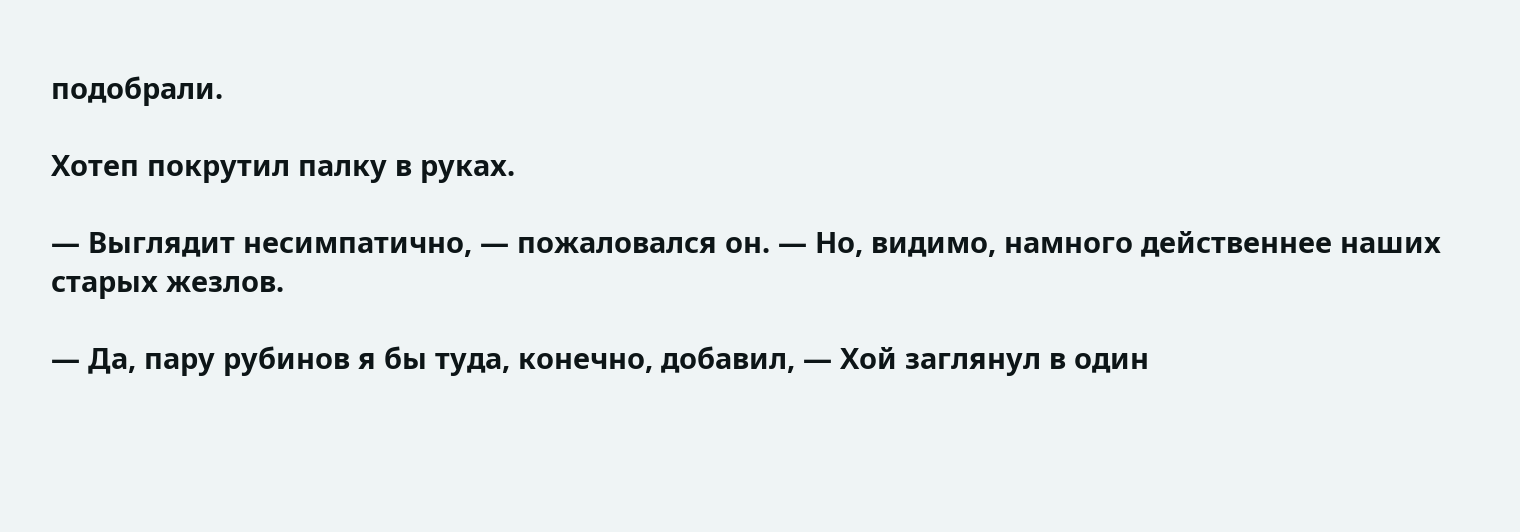подобрали.

Хотеп покрутил палку в руках.

— Выглядит несимпатично, — пожаловался он. — Но, видимо, намного действеннее наших старых жезлов.

— Да, пару рубинов я бы туда, конечно, добавил, — Хой заглянул в один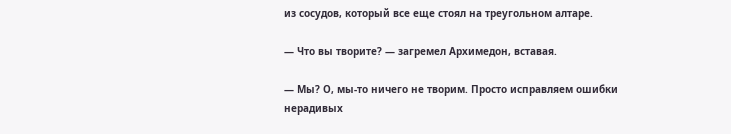из сосудов, который все еще стоял на треугольном алтаре.

— Что вы творите? — загремел Архимедон, вставая.

— Мы? О, мы-то ничего не творим. Просто исправляем ошибки нерадивых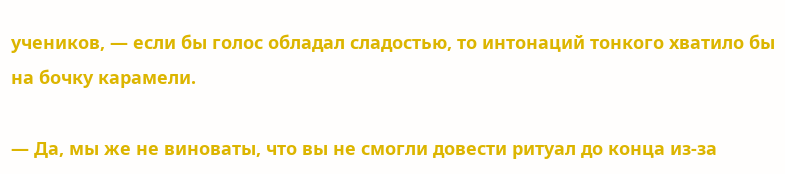учеников, — если бы голос обладал сладостью, то интонаций тонкого хватило бы на бочку карамели.

— Да, мы же не виноваты, что вы не смогли довести ритуал до конца из-за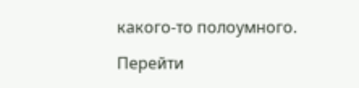какого-то полоумного.

Перейти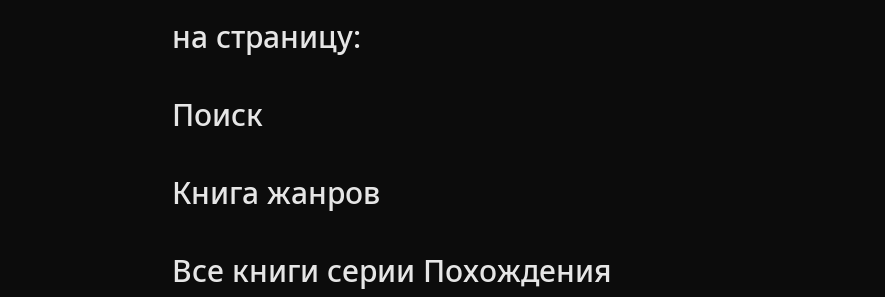на страницу:

Поиск

Книга жанров

Все книги серии Похождения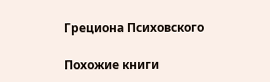Грециона Психовского

Похожие книги